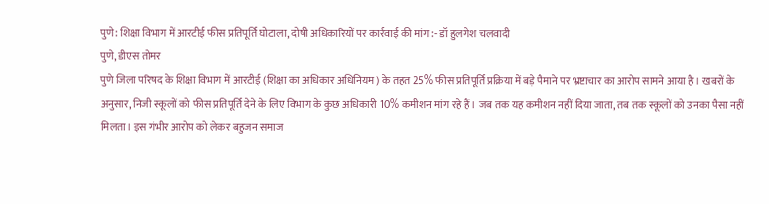पुणे: शिक्षा विभाग में आरटीई फीस प्रतिपूर्ति घोटाला, दोषी अधिकारियों पर कार्रवाई की मांग :- डॉ हुलगेश चलवादी
पुणे, डीएस तोमर
पुणे जिला परिषद के शिक्षा विभाग में आरटीई (शिक्षा का अधिकार अधिनियम) के तहत 25% फीस प्रतिपूर्ति प्रक्रिया में बड़े पैमाने पर भ्रष्टाचार का आरोप सामने आया है। खबरों के अनुसार, निजी स्कूलों को फीस प्रतिपूर्ति देने के लिए विभाग के कुछ अधिकारी 10% कमीशन मांग रहे हैं। जब तक यह कमीशन नहीं दिया जाता, तब तक स्कूलों को उनका पैसा नहीं मिलता। इस गंभीर आरोप को लेकर बहुजन समाज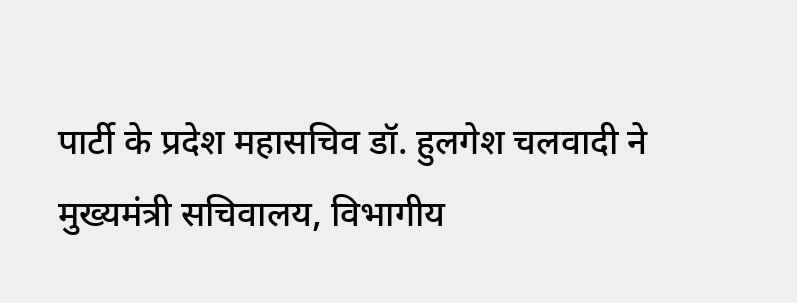पार्टी के प्रदेश महासचिव डॉ. हुलगेश चलवादी ने मुख्यमंत्री सचिवालय, विभागीय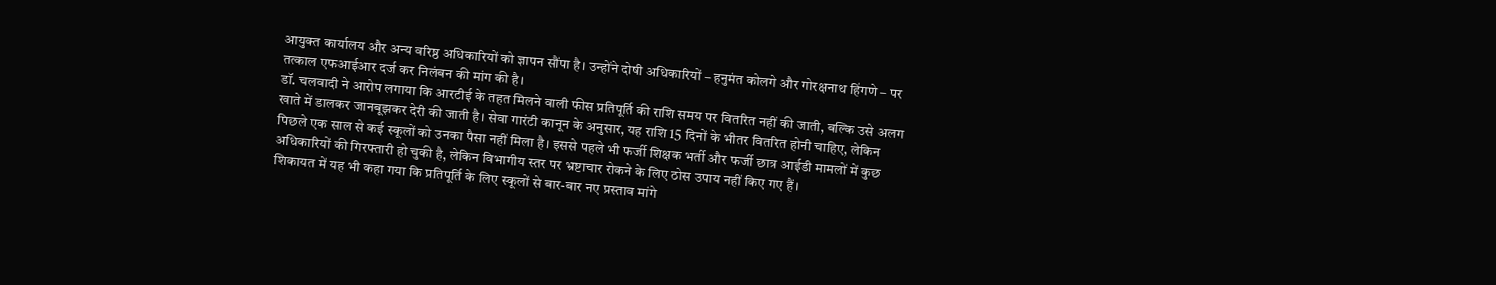आयुक्त कार्यालय और अन्य वरिष्ठ अधिकारियों को ज्ञापन सौंपा है। उन्होंने दोषी अधिकारियों – हनुमंत कोलगे और गोरक्षनाथ हिंगणे – पर तत्काल एफआईआर दर्ज कर निलंबन की मांग की है।
डॉ. चलवादी ने आरोप लगाया कि आरटीई के तहत मिलने वाली फीस प्रतिपूर्ति की राशि समय पर वितरित नहीं की जाती, बल्कि उसे अलग खाते में डालकर जानबूझकर देरी की जाती है। सेवा गारंटी कानून के अनुसार, यह राशि 15 दिनों के भीतर वितरित होनी चाहिए, लेकिन पिछले एक साल से कई स्कूलों को उनका पैसा नहीं मिला है। इससे पहले भी फर्जी शिक्षक भर्ती और फर्जी छात्र आईडी मामलों में कुछ अधिकारियों की गिरफ्तारी हो चुकी है, लेकिन विभागीय स्तर पर भ्रष्टाचार रोकने के लिए ठोस उपाय नहीं किए गए हैं।
शिकायत में यह भी कहा गया कि प्रतिपूर्ति के लिए स्कूलों से बार-बार नए प्रस्ताव मांगे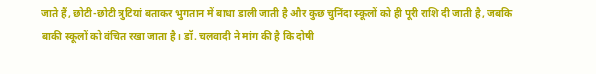जाते हैं, छोटी-छोटी त्रुटियां बताकर भुगतान में बाधा डाली जाती है और कुछ चुनिंदा स्कूलों को ही पूरी राशि दी जाती है, जबकि बाकी स्कूलों को वंचित रखा जाता है। डॉ. चलवादी ने मांग की है कि दोषी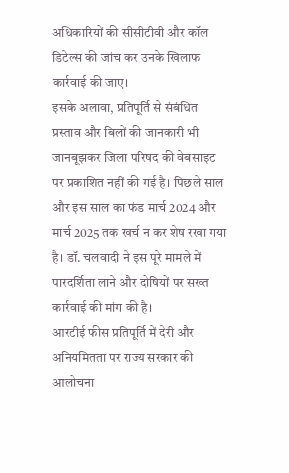अधिकारियों की सीसीटीवी और कॉल डिटेल्स की जांच कर उनके खिलाफ कार्रवाई की जाए।
इसके अलावा, प्रतिपूर्ति से संबंधित प्रस्ताव और बिलों की जानकारी भी जानबूझकर जिला परिषद की वेबसाइट पर प्रकाशित नहीं की गई है। पिछले साल और इस साल का फंड मार्च 2024 और मार्च 2025 तक खर्च न कर शेष रखा गया है। डॉ. चलवादी ने इस पूरे मामले में पारदर्शिता लाने और दोषियों पर सख्त कार्रवाई की मांग की है।
आरटीई फीस प्रतिपूर्ति में देरी और अनियमितता पर राज्य सरकार की आलोचना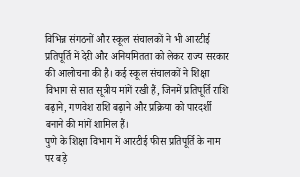विभिन्न संगठनों और स्कूल संचालकों ने भी आरटीई प्रतिपूर्ति में देरी और अनियमितता को लेकर राज्य सरकार की आलोचना की है। कई स्कूल संचालकों ने शिक्षा विभाग से सात सूत्रीय मांगें रखी हैं, जिनमें प्रतिपूर्ति राशि बढ़ाने, गणवेश राशि बढ़ाने और प्रक्रिया को पारदर्शी बनाने की मांगें शामिल हैं।
पुणे के शिक्षा विभाग में आरटीई फीस प्रतिपूर्ति के नाम पर बड़े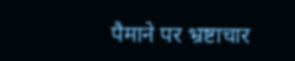पैमाने पर भ्रष्टाचार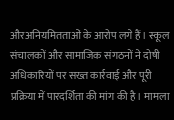औरअनियमितताओं के आरोप लगे हैं। स्कूल संचालकों और सामाजिक संगठनों ने दोषी अधिकारियों पर सख्त कार्रवाई और पूरी प्रक्रिया में पारदर्शिता की मांग की है। मामला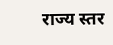राज्य स्तर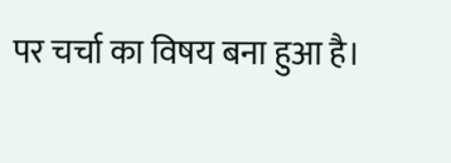पर चर्चा का विषय बना हुआ है।